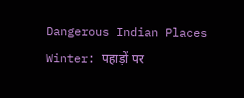Dangerous Indian Places Winter: पहाड़ों पर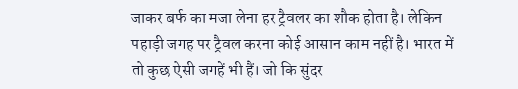जाकर बर्फ का मजा लेना हर ट्रैवलर का शौक होता है। लेकिन पहाड़ी जगह पर ट्रैवल करना कोई आसान काम नहीं है। भारत में तो कुछ ऐसी जगहें भी हैं। जो कि सुंदर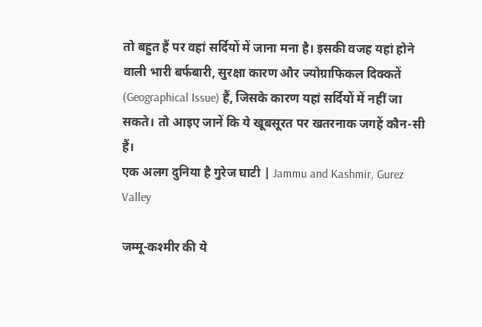तो बहुत हैं पर वहां सर्दियों में जाना मना है। इसकी वजह यहां होने वाली भारी बर्फबारी, सुरक्षा कारण और ज्योग्राफिकल दिक्कतें (Geographical Issue) हैं, जिसके कारण यहां सर्दियों में नहीं जा सकते। तो आइए जानें कि ये खूबसूरत पर खतरनाक जगहें कौन-सी हैं।
एक अलग दुनिया है गुरेज घाटी | Jammu and Kashmir, Gurez Valley

जम्मू-कश्मीर की ये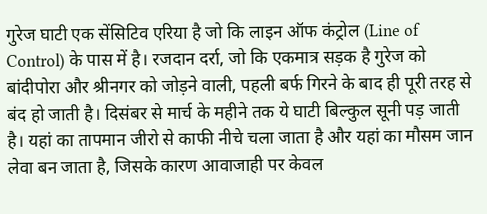गुरेज घाटी एक सेंसिटिव एरिया है जो कि लाइन ऑफ कंट्रोल (Line of Control) के पास में है। रजदान दर्रा, जो कि एकमात्र सड़क है गुरेज को बांदीपोरा और श्रीनगर को जोड़ने वाली, पहली बर्फ गिरने के बाद ही पूरी तरह से बंद हो जाती है। दिसंबर से मार्च के महीने तक ये घाटी बिल्कुल सूनी पड़ जाती है। यहां का तापमान जीरो से काफी नीचे चला जाता है और यहां का मौसम जान लेवा बन जाता है, जिसके कारण आवाजाही पर केवल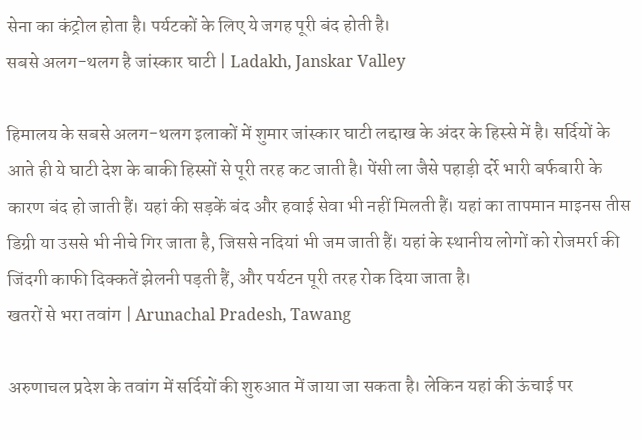सेना का कंट्रोल होता है। पर्यटकों के लिए ये जगह पूरी बंद होती है।
सबसे अलग-थलग है जांस्कार घाटी | Ladakh, Janskar Valley

हिमालय के सबसे अलग-थलग इलाकों में शुमार जांस्कार घाटी लद्दाख के अंदर के हिस्से में है। सर्दियों के आते ही ये घाटी देश के बाकी हिस्सों से पूरी तरह कट जाती है। पेंसी ला जैसे पहाड़ी दर्रे भारी बर्फबारी के कारण बंद हो जाती हैं। यहां की सड़कें बंद और हवाई सेवा भी नहीं मिलती हैं। यहां का तापमान माइनस तीस डिग्री या उससे भी नीचे गिर जाता है, जिससे नदियां भी जम जाती हैं। यहां के स्थानीय लोगों को रोजमर्रा की जिंदगी काफी दिक्कतें झेलनी पड़ती हैं, और पर्यटन पूरी तरह रोक दिया जाता है।
खतरों से भरा तवांग | Arunachal Pradesh, Tawang

अरुणाचल प्रदेश के तवांग में सर्दियों की शुरुआत में जाया जा सकता है। लेकिन यहां की ऊंचाई पर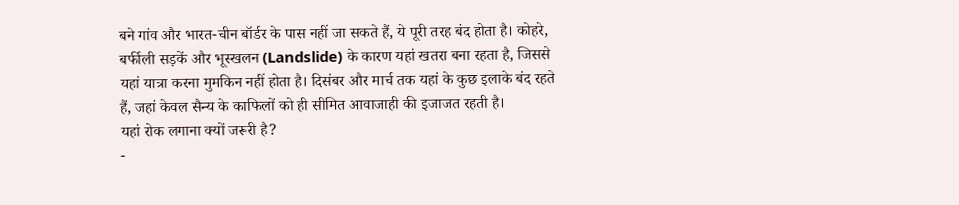बने गांव और भारत-चीन बॉर्डर के पास नहीं जा सकते हैं, ये पूरी तरह बंद होता है। कोहरे, बर्फीली सड़कें और भूस्खलन (Landslide) के कारण यहां खतरा बना रहता है, जिससे यहां यात्रा करना मुमकिन नहीं होता है। दिसंबर और मार्च तक यहां के कुछ इलाके बंद रहते हैं, जहां केवल सैन्य के काफिलों को ही सीमित आवाजाही की इजाजत रहती है।
यहां रोक लगाना क्यों जरूरी है?
-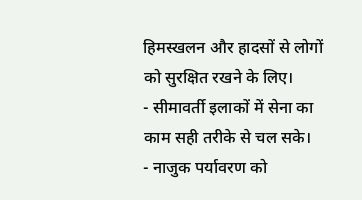हिमस्खलन और हादसों से लोगों को सुरक्षित रखने के लिए।
- सीमावर्ती इलाकों में सेना का काम सही तरीके से चल सके।
- नाजुक पर्यावरण को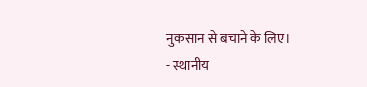नुकसान से बचाने के लिए।
- स्थानीय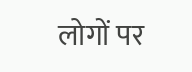लोगों पर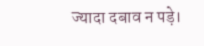ज्यादा दबाव न पड़े।